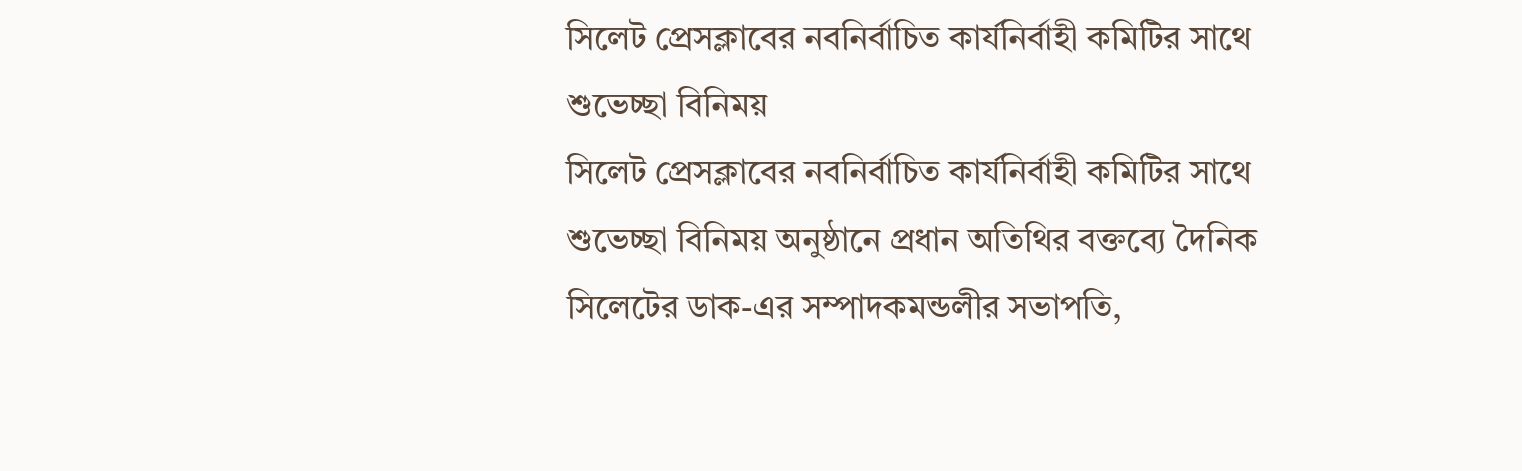সিলেট প্রেসক্লাবের নবনির্বাচিত কার্যনির্বাহী কমিটির সাথে শুভেচ্ছা বিনিময়
সিলেট প্রেসক্লাবের নবনির্বাচিত কার্যনির্বাহী কমিটির সাথে শুভেচ্ছা বিনিময় অনুষ্ঠানে প্রধান অতিথির বক্তব্যে দৈনিক সিলেটের ডাক-এর সম্পাদকমন্ডলীর সভাপতি,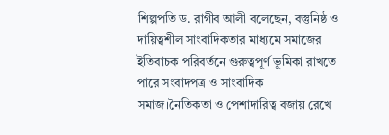শিল্পপতি ড. রাগীব আলী বলেছেন, বস্তুনিষ্ঠ ও দায়িত্বশীল সাংবাদিকতার মাধ্যমে সমাজের ইতিবাচক পরিবর্তনে গুরুত্বপূর্ণ ভূমিকা রাখতে পারে সংবাদপত্র ও সাংবাদিক সমাজ।নৈতিকতা ও পেশাদারিত্ব বজায় রেখে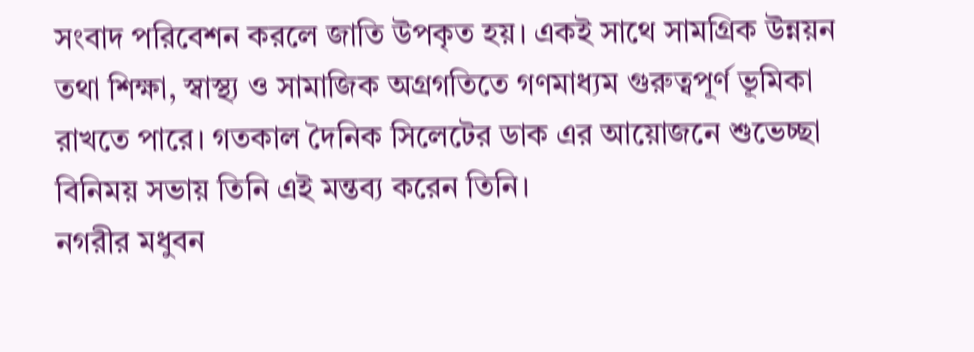সংবাদ পরিবেশন করলে জাতি উপকৃত হয়। একই সাথে সামগ্রিক উন্নয়ন তথা শিক্ষা, স্বাস্থ্য ও সামাজিক অগ্রগতিতে গণমাধ্যম গুরুত্বপূর্ণ ভূমিকা রাখতে পারে। গতকাল দৈনিক সিলেটের ডাক এর আয়োজনে শুভেচ্ছা বিনিময় সভায় তিনি এই মন্তব্য করেন তিনি।
নগরীর মধুবন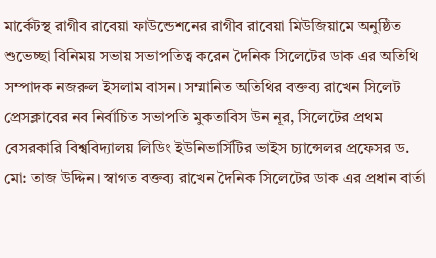মার্কেটস্থ রাগীব রাবেয়া ফাউন্ডেশনের রাগীব রাবেয়া মিউজিয়ামে অনুষ্ঠিত শুভেচ্ছা বিনিময় সভায় সভাপতিত্ব করেন দৈনিক সিলেটের ডাক এর অতিথি সম্পাদক নজরুল ইসলাম বাসন। সম্মানিত অতিথির বক্তব্য রাখেন সিলেট প্রেসক্লাবের নব নির্বাচিত সভাপতি মুকতাবিস উন নূর, সিলেটের প্রথম বেসরকারি বিশ্ববিদ্যালয় লিডিং ইউনিভার্সিটির ভাইস চ্যান্সেলর প্রফেসর ড. মো: তাজ উদ্দিন। স্বাগত বক্তব্য রাখেন দৈনিক সিলেটের ডাক এর প্রধান বার্তা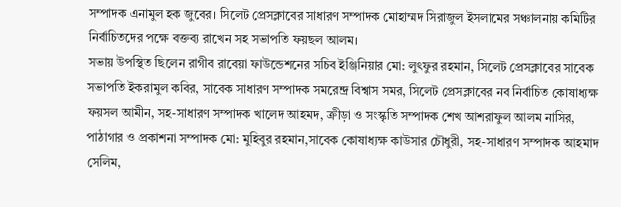সম্পাদক এনামুল হক জুবের। সিলেট প্রেসক্লাবের সাধারণ সম্পাদক মোহাম্মদ সিরাজুল ইসলামের সঞ্চালনায় কমিটির নির্বাচিতদের পক্ষে বক্তব্য রাখেন সহ সভাপতি ফয়ছল আলম।
সভায় উপস্থিত ছিলেন রাগীব রাবেয়া ফাউন্ডেশনের সচিব ইঞ্জিনিয়ার মো: লুৎফুর রহমান, সিলেট প্রেসক্লাবের সাবেক সভাপতি ইকরামুল কবির, সাবেক সাধারণ সম্পাদক সমরেন্দ্র বিশ্বাস সমর, সিলেট প্রেসক্লাবের নব নির্বাচিত কোষাধ্যক্ষ ফয়সল আমীন, সহ-সাধারণ সম্পাদক খালেদ আহমদ, ক্রীড়া ও সংস্কৃতি সম্পাদক শেখ আশরাফুল আলম নাসির, পাঠাগার ও প্রকাশনা সম্পাদক মো: মুহিবুর রহমান,সাবেক কোষাধ্যক্ষ কাউসার চৌধুরী, সহ-সাধারণ সম্পাদক আহমাদ সেলিম,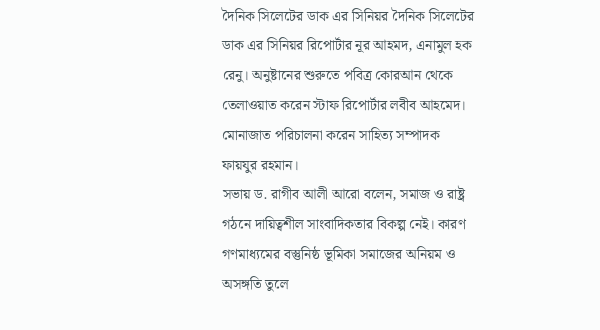দৈনিক সিলেটের ডাক এর সিনিয়র দৈনিক সিলেটের ডাক এর সিনিয়র রিপোর্টার নূর আহমদ, এনামুল হক রেনু। অনুষ্টানের শুরুতে পবিত্র কোরআন থেকে তেলাওয়াত করেন স্টাফ রিপোর্টার লবীব আহমেদ। মোনাজাত পরিচালনা করেন সাহিত্য সম্পাদক ফায়যুর রহমান।
সভায় ড. রাগীব আলী আরো বলেন, সমাজ ও রাষ্ট্র গঠনে দায়িত্বশীল সাংবাদিকতার বিকল্প নেই। কারণ গণমাধ্যমের বস্তুনিষ্ঠ ভূমিকা সমাজের অনিয়ম ও অসঙ্গতি তুলে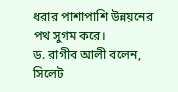ধরার পাশাপাশি উন্নয়নের পথ সুগম করে।
ড. রাগীব আলী বলেন, সিলেট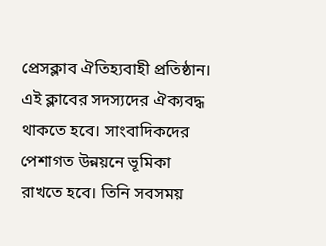প্রেসক্লাব ঐতিহ্যবাহী প্রতিষ্ঠান। এই ক্লাবের সদস্যদের ঐক্যবদ্ধ থাকতে হবে। সাংবাদিকদের পেশাগত উন্নয়নে ভূমিকা রাখতে হবে। তিনি সবসময়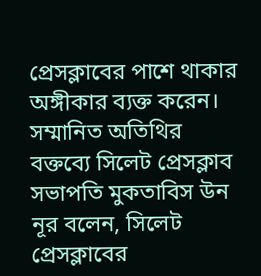প্রেসক্লাবের পাশে থাকার অঙ্গীকার ব্যক্ত করেন।
সম্মানিত অতিথির বক্তব্যে সিলেট প্রেসক্লাব সভাপতি মুকতাবিস উন নূর বলেন, সিলেট প্রেসক্লাবের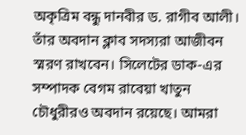অকৃত্রিম বন্ধু দানবীর ড. রাগীব আলী। তাঁর অবদান ক্লাব সদস্যরা আজীবন স্মরণ রাখবেন। সিলেটের ডাক-এর সম্পাদক বেগম রাবেয়া খাতুন চৌধুরীরও অবদান রয়েছে। আমরা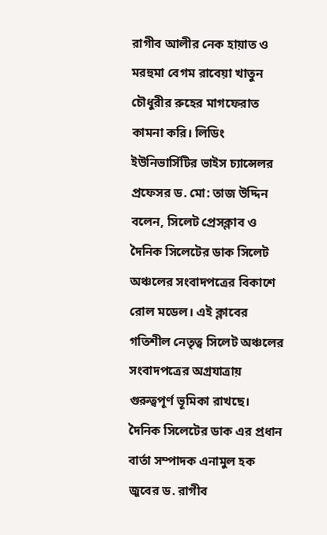রাগীব আলীর নেক হায়াত ও মরহুমা বেগম রাবেয়া খাতুন চৌধুরীর রুহের মাগফেরাত কামনা করি। লিডিং ইউনিভার্সিটির ভাইস চ্যান্সেলর প্রফেসর ড. মো: তাজ উদ্দিন বলেন, সিলেট প্রেসক্লাব ও দৈনিক সিলেটের ডাক সিলেট অঞ্চলের সংবাদপত্রের বিকাশে রোল মডেল। এই ক্লাবের গতিশীল নেতৃত্ব সিলেট অঞ্চলের সংবাদপত্রের অগ্রযাত্রায় গুরুত্বপূর্ণ ভূমিকা রাখছে।
দৈনিক সিলেটের ডাক এর প্রধান বার্তা সম্পাদক এনামুল হক জুবের ড. রাগীব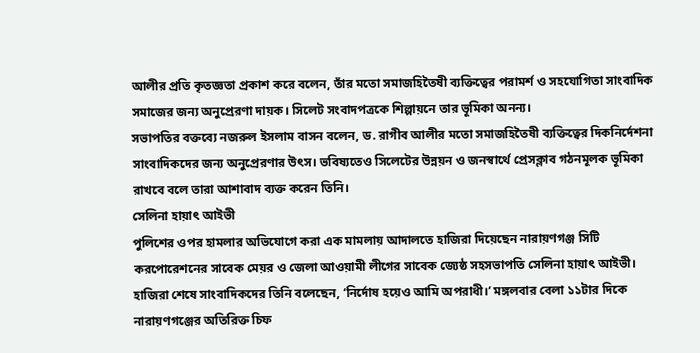আলীর প্রতি কৃতজ্ঞতা প্রকাশ করে বলেন, তাঁর মতো সমাজহিতৈষী ব্যক্তিত্বের পরামর্শ ও সহযোগিতা সাংবাদিক সমাজের জন্য অনুপ্রেরণা দায়ক। সিলেট সংবাদপত্রকে শিল্পায়নে তার ভূমিকা অনন্য।
সভাপতির বক্তব্যে নজরুল ইসলাম বাসন বলেন, ড. রাগীব আলীর মতো সমাজহিতৈষী ব্যক্তিত্বের দিকনির্দেশনা সাংবাদিকদের জন্য অনুপ্রেরণার উৎস। ভবিষ্যতেও সিলেটের উন্নয়ন ও জনস্বার্থে প্রেসক্লাব গঠনমূলক ভূমিকা রাখবে বলে তারা আশাবাদ ব্যক্ত করেন তিনি।
সেলিনা হায়াৎ আইভী
পুলিশের ওপর হামলার অভিযোগে করা এক মামলায় আদালতে হাজিরা দিয়েছেন নারায়ণগঞ্জ সিটি করপোরেশনের সাবেক মেয়র ও জেলা আওয়ামী লীগের সাবেক জ্যেষ্ঠ সহসভাপতি সেলিনা হায়াৎ আইভী। হাজিরা শেষে সাংবাদিকদের তিনি বলেছেন, ‘নির্দোষ হয়েও আমি অপরাধী।’ মঙ্গলবার বেলা ১১টার দিকে নারায়ণগঞ্জের অতিরিক্ত চিফ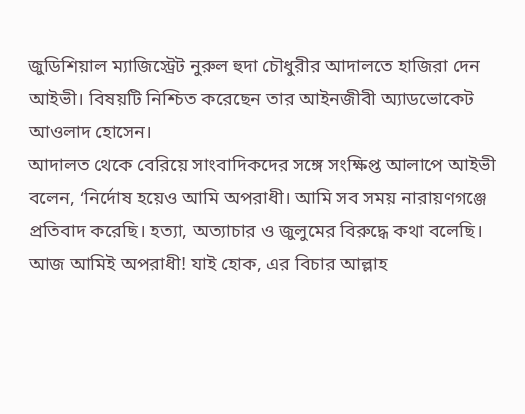জুডিশিয়াল ম্যাজিস্ট্রেট নুরুল হুদা চৌধুরীর আদালতে হাজিরা দেন আইভী। বিষয়টি নিশ্চিত করেছেন তার আইনজীবী অ্যাডভোকেট আওলাদ হোসেন।
আদালত থেকে বেরিয়ে সাংবাদিকদের সঙ্গে সংক্ষিপ্ত আলাপে আইভী বলেন, ‘নির্দোষ হয়েও আমি অপরাধী। আমি সব সময় নারায়ণগঞ্জে প্রতিবাদ করেছি। হত্যা, অত্যাচার ও জুলুমের বিরুদ্ধে কথা বলেছি। আজ আমিই অপরাধী! যাই হোক, এর বিচার আল্লাহ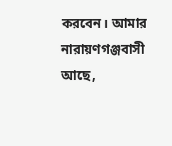করবেন। আমার নারায়ণগঞ্জবাসী আছে,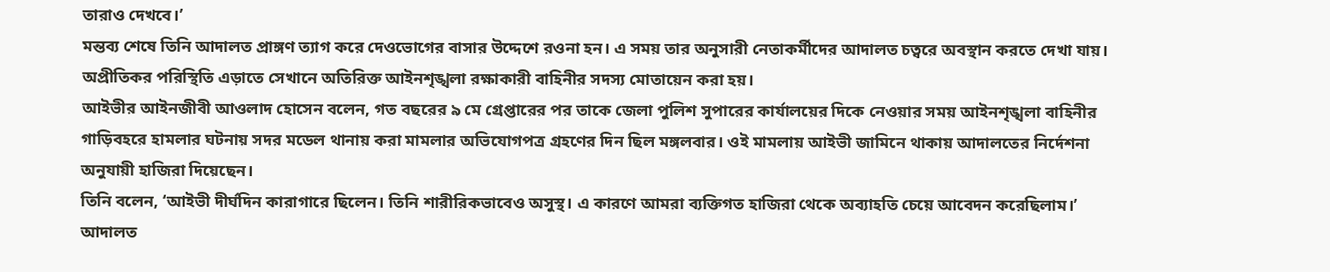তারাও দেখবে।’
মন্তব্য শেষে তিনি আদালত প্রাঙ্গণ ত্যাগ করে দেওভোগের বাসার উদ্দেশে রওনা হন। এ সময় তার অনুসারী নেতাকর্মীদের আদালত চত্বরে অবস্থান করতে দেখা যায়। অপ্রীতিকর পরিস্থিতি এড়াতে সেখানে অতিরিক্ত আইনশৃঙ্খলা রক্ষাকারী বাহিনীর সদস্য মোতায়েন করা হয়।
আইভীর আইনজীবী আওলাদ হোসেন বলেন, গত বছরের ৯ মে গ্রেপ্তারের পর তাকে জেলা পুলিশ সুপারের কার্যালয়ের দিকে নেওয়ার সময় আইনশৃঙ্খলা বাহিনীর গাড়িবহরে হামলার ঘটনায় সদর মডেল থানায় করা মামলার অভিযোগপত্র গ্রহণের দিন ছিল মঙ্গলবার। ওই মামলায় আইভী জামিনে থাকায় আদালতের নির্দেশনা অনুযায়ী হাজিরা দিয়েছেন।
তিনি বলেন, ‘আইভী দীর্ঘদিন কারাগারে ছিলেন। তিনি শারীরিকভাবেও অসুস্থ। এ কারণে আমরা ব্যক্তিগত হাজিরা থেকে অব্যাহতি চেয়ে আবেদন করেছিলাম।’
আদালত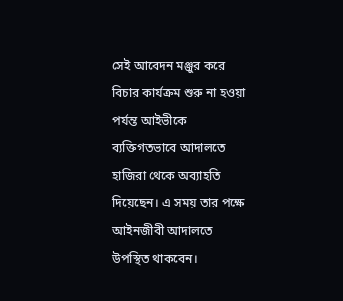সেই আবেদন মঞ্জুর করে বিচার কার্যক্রম শুরু না হওয়া পর্যন্ত আইভীকে ব্যক্তিগতভাবে আদালতে হাজিরা থেকে অব্যাহতি দিয়েছেন। এ সময় তার পক্ষে আইনজীবী আদালতে উপস্থিত থাকবেন।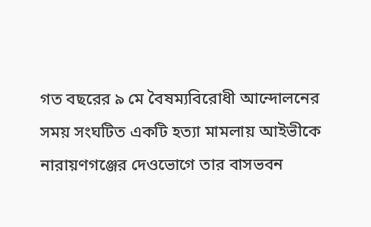গত বছরের ৯ মে বৈষম্যবিরোধী আন্দোলনের সময় সংঘটিত একটি হত্যা মামলায় আইভীকে নারায়ণগঞ্জের দেওভোগে তার বাসভবন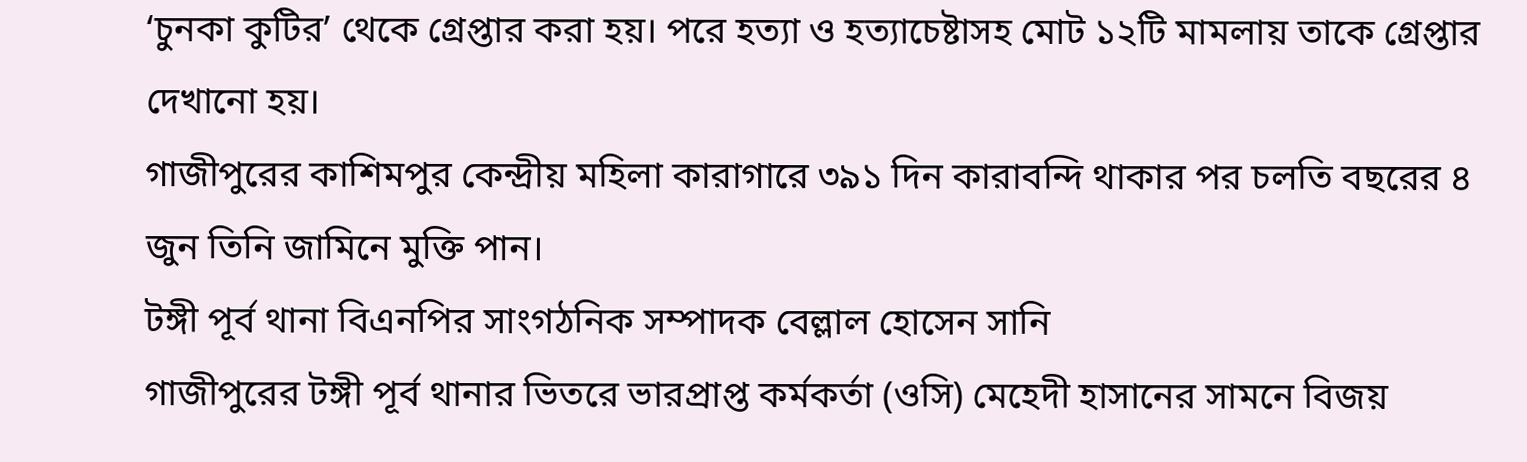‘চুনকা কুটির’ থেকে গ্রেপ্তার করা হয়। পরে হত্যা ও হত্যাচেষ্টাসহ মোট ১২টি মামলায় তাকে গ্রেপ্তার দেখানো হয়।
গাজীপুরের কাশিমপুর কেন্দ্রীয় মহিলা কারাগারে ৩৯১ দিন কারাবন্দি থাকার পর চলতি বছরের ৪ জুন তিনি জামিনে মুক্তি পান।
টঙ্গী পূর্ব থানা বিএনপির সাংগঠনিক সম্পাদক বেল্লাল হোসেন সানি
গাজীপুরের টঙ্গী পূর্ব থানার ভিতরে ভারপ্রাপ্ত কর্মকর্তা (ওসি) মেহেদী হাসানের সামনে বিজয়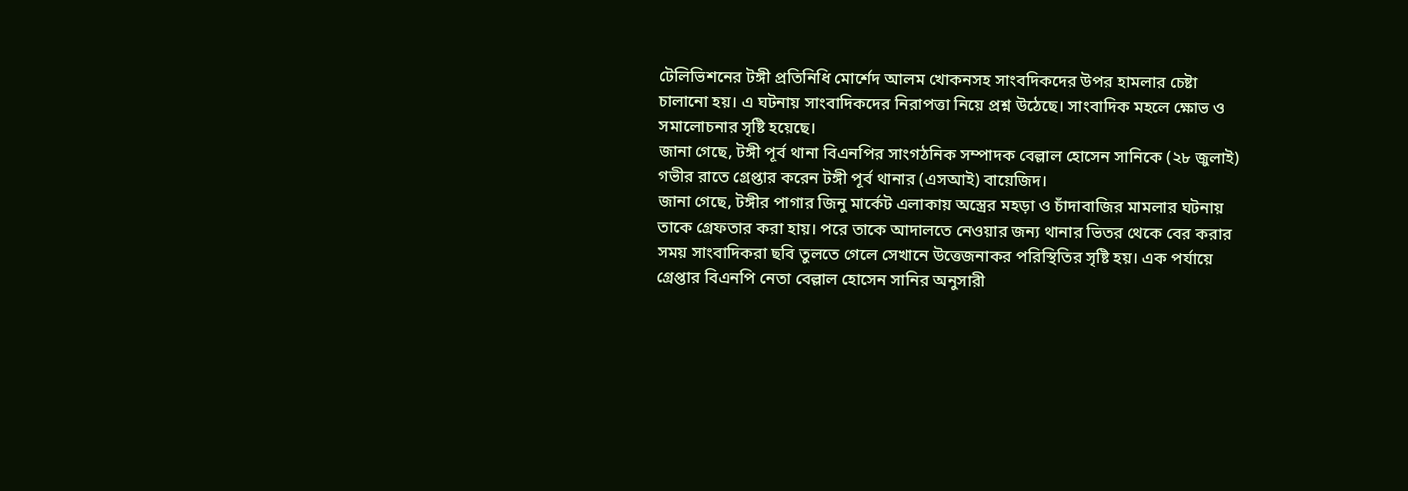টেলিভিশনের টঙ্গী প্রতিনিধি মোর্শেদ আলম খোকনসহ সাংবদিকদের উপর হামলার চেষ্টা চালানো হয়। এ ঘটনায় সাংবাদিকদের নিরাপত্তা নিয়ে প্রশ্ন উঠেছে। সাংবাদিক মহলে ক্ষোভ ও সমালোচনার সৃষ্টি হয়েছে।
জানা গেছে, টঙ্গী পূর্ব থানা বিএনপির সাংগঠনিক সম্পাদক বেল্লাল হোসেন সানিকে (২৮ জুলাই) গভীর রাতে গ্রেপ্তার করেন টঙ্গী পূর্ব থানার (এসআই) বায়েজিদ।
জানা গেছে, টঙ্গীর পাগার জিনু মার্কেট এলাকায় অস্ত্রের মহড়া ও চাঁদাবাজির মামলার ঘটনায় তাকে গ্রেফতার করা হায়। পরে তাকে আদালতে নেওয়ার জন্য থানার ভিতর থেকে বের করার সময় সাংবাদিকরা ছবি তুলতে গেলে সেখানে উত্তেজনাকর পরিস্থিতির সৃষ্টি হয়। এক পর্যায়ে গ্রেপ্তার বিএনপি নেতা বেল্লাল হোসেন সানির অনুসারী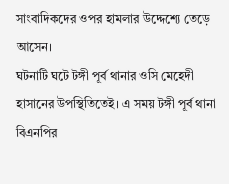সাংবাদিকদের ওপর হামলার উদ্দেশ্যে তেড়ে আসেন।
ঘটনাটি ঘটে টঙ্গী পূর্ব থানার ওসি মেহেদী হাসানের উপস্থিতিতেই। এ সময় টঙ্গী পূর্ব থানা বিএনপির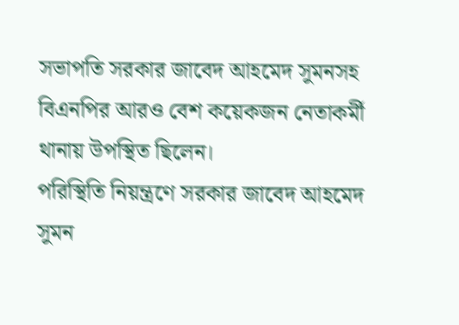সভাপতি সরকার জাবেদ আহমেদ সুমনসহ বিএনপির আরও বেশ কয়েকজন নেতাকর্মী থানায় উপস্থিত ছিলেন।
পরিস্থিতি নিয়ন্ত্রণে সরকার জাবেদ আহমেদ সুমন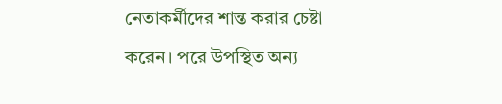নেতাকর্মীদের শান্ত করার চেষ্টা করেন। পরে উপস্থিত অন্য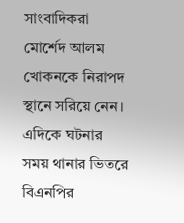সাংবাদিকরা মোর্শেদ আলম খোকনকে নিরাপদ স্থানে সরিয়ে নেন।
এদিকে ঘটনার সময় থানার ভিতরে বিএনপির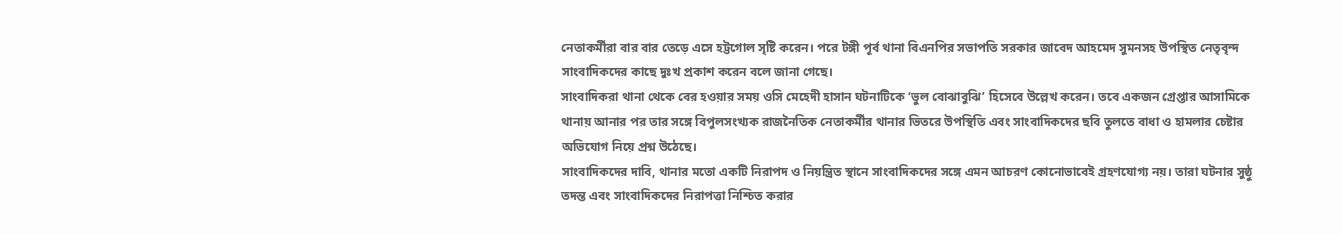নেতাকর্মীরা বার বার তেড়ে এসে হট্টগোল সৃষ্টি করেন। পরে টঙ্গী পূর্ব থানা বিএনপির সভাপতি সরকার জাবেদ আহমেদ সুমনসহ উপস্থিত নেতৃবৃন্দ সাংবাদিকদের কাছে দুঃখ প্রকাশ করেন বলে জানা গেছে।
সাংবাদিকরা থানা থেকে বের হওয়ার সময় ওসি মেহেদী হাসান ঘটনাটিকে ‘ভুল বোঝাবুঝি’ হিসেবে উল্লেখ করেন। তবে একজন গ্রেপ্তার আসামিকে থানায় আনার পর তার সঙ্গে বিপুলসংখ্যক রাজনৈতিক নেতাকর্মীর থানার ভিতরে উপস্থিতি এবং সাংবাদিকদের ছবি তুলতে বাধা ও হামলার চেষ্টার অভিযোগ নিয়ে প্রশ্ন উঠেছে।
সাংবাদিকদের দাবি, থানার মতো একটি নিরাপদ ও নিয়ন্ত্রিত স্থানে সাংবাদিকদের সঙ্গে এমন আচরণ কোনোভাবেই গ্রহণযোগ্য নয়। তারা ঘটনার সুষ্ঠু তদন্ত এবং সাংবাদিকদের নিরাপত্তা নিশ্চিত করার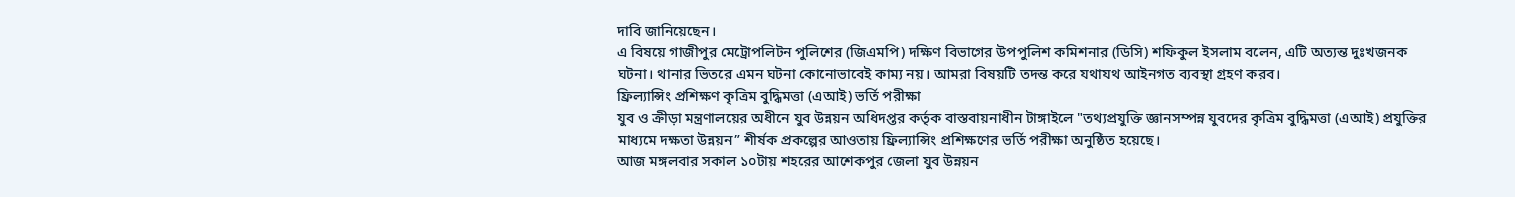দাবি জানিয়েছেন।
এ বিষয়ে গাজীপুর মেট্রোপলিটন পুলিশের (জিএমপি) দক্ষিণ বিভাগের উপপুলিশ কমিশনার (ডিসি) শফিকুল ইসলাম বলেন, এটি অত্যন্ত দুঃখজনক ঘটনা। থানার ভিতরে এমন ঘটনা কোনোভাবেই কাম্য নয়। আমরা বিষয়টি তদন্ত করে যথাযথ আইনগত ব্যবস্থা গ্রহণ করব।
ফ্রিল্যান্সিং প্রশিক্ষণ কৃত্রিম বুদ্ধিমত্তা (এআই) ভর্তি পরীক্ষা
যুব ও ক্রীড়া মন্ত্রণালয়ের অধীনে যুব উন্নয়ন অধিদপ্তর কর্তৃক বাস্তবায়নাধীন টাঙ্গাইলে "তথ্যপ্রযুক্তি জ্ঞানসম্পন্ন যুবদের কৃত্রিম বুদ্ধিমত্তা (এআই) প্রযুক্তির মাধ্যমে দক্ষতা উন্নয়ন” শীর্ষক প্রকল্পের আওতায় ফ্রিল্যান্সিং প্রশিক্ষণের ভর্তি পরীক্ষা অনুষ্ঠিত হয়েছে।
আজ মঙ্গলবার সকাল ১০টায় শহরের আশেকপুর জেলা যুব উন্নয়ন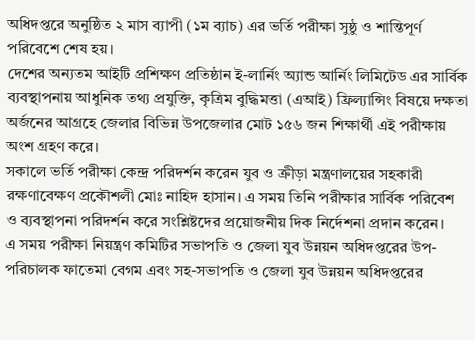অধিদপ্তরে অনুষ্ঠিত ২ মাস ব্যাপী (১ম ব্যাচ) এর ভর্তি পরীক্ষা সুষ্ঠু ও শান্তিপূর্ণ পরিবেশে শেষ হয়।
দেশের অন্যতম আইটি প্রশিক্ষণ প্রতিষ্ঠান ই-লার্নিং অ্যান্ড আর্নিং লিমিটেড এর সার্বিক ব্যবস্থাপনায় আধুনিক তথ্য প্রযুক্তি, কৃত্রিম বুদ্ধিমত্তা (এআই) ফ্রিল্যান্সিং বিষয়ে দক্ষতা অর্জনের আগ্রহে জেলার বিভিন্ন উপজেলার মোট ১৫৬ জন শিক্ষার্থী এই পরীক্ষায় অংশ গ্রহণ করে।
সকালে ভর্তি পরীক্ষা কেন্দ্র পরিদর্শন করেন যুব ও ক্রীড়া মন্ত্রণালয়ের সহকারী রক্ষণাবেক্ষণ প্রকৌশলী মোঃ নাহিদ হাসান। এ সময় তিনি পরীক্ষার সার্বিক পরিবেশ ও ব্যবস্থাপনা পরিদর্শন করে সংশ্লিষ্টদের প্রয়োজনীয় দিক নির্দেশনা প্রদান করেন।
এ সময় পরীক্ষা নিয়ন্ত্রণ কমিটির সভাপতি ও জেলা যুব উন্নয়ন অধিদপ্তরের উপ-পরিচালক ফাতেমা বেগম এবং সহ-সভাপতি ও জেলা যুব উন্নয়ন অধিদপ্তরের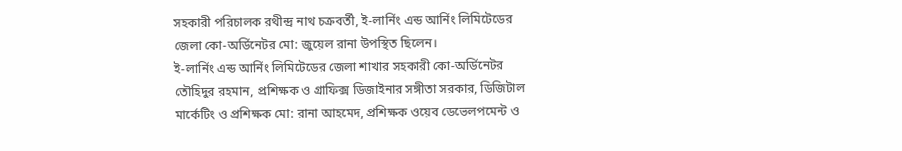সহকারী পরিচালক রথীন্দ্র নাথ চক্রবর্তী, ই-লার্নিং এন্ড আর্নিং লিমিটেডের জেলা কো-অর্ডিনেটর মো: জুয়েল রানা উপস্থিত ছিলেন।
ই-লার্নিং এন্ড আর্নিং লিমিটেডের জেলা শাখার সহকারী কো-অর্ডিনেটর তৌহিদুর রহমান, প্রশিক্ষক ও গ্রাফিক্স ডিজাইনার সঙ্গীতা সরকার, ডিজিটাল মার্কেটিং ও প্রশিক্ষক মো: রানা আহমেদ, প্রশিক্ষক ওয়েব ডেভেলপমেন্ট ও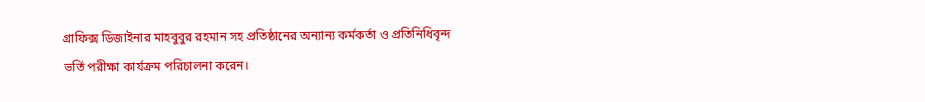গ্রাফিক্স ডিজাইনার মাহবুবুর রহমান সহ প্রতিষ্ঠানের অন্যান্য কর্মকর্তা ও প্রতিনিধিবৃন্দ ভর্তি পরীক্ষা কার্যক্রম পরিচালনা করেন।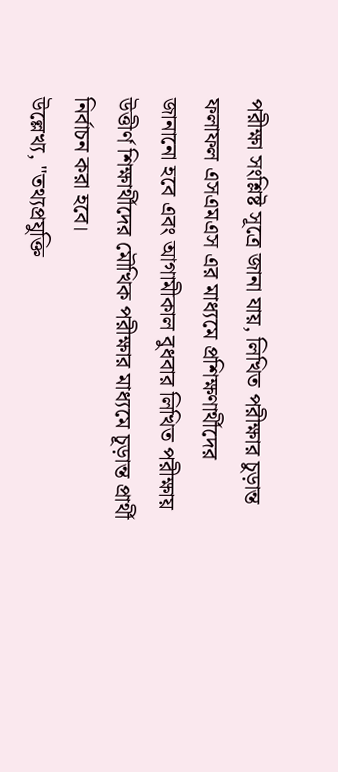পরীক্ষা সংশ্লিষ্ট সূত্রে জানা যায়, লিখিত পরীক্ষার চুড়ান্ত ফলাফল এসএমএস এর মাধ্যমে প্রশিক্ষণার্থীদের জানানো হবে এবং আগামীকাল বুধবার লিখিত পরীক্ষায় উত্তীর্ণ শিক্ষার্থীদের মৌখিক পরীক্ষার মাধ্যমে চূড়ান্ত প্রার্থী নির্বাচন করা হবে।
উল্লেখ্য, "তথ্যপ্রযুক্তি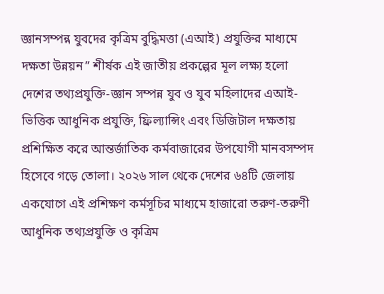জ্ঞানসম্পন্ন যুবদের কৃত্রিম বুদ্ধিমত্তা (এআই) প্রযুক্তির মাধ্যমে দক্ষতা উন্নয়ন” শীর্ষক এই জাতীয় প্রকল্পের মূল লক্ষ্য হলো দেশের তথ্যপ্রযুক্তি-জ্ঞান সম্পন্ন যুব ও যুব মহিলাদের এআই-ভিত্তিক আধুনিক প্রযুক্তি, ফ্রিল্যান্সিং এবং ডিজিটাল দক্ষতায় প্রশিক্ষিত করে আন্তর্জাতিক কর্মবাজারের উপযোগী মানবসম্পদ হিসেবে গড়ে তোলা। ২০২৬ সাল থেকে দেশের ৬৪টি জেলায় একযোগে এই প্রশিক্ষণ কর্মসূচির মাধ্যমে হাজারো তরুণ-তরুণী আধুনিক তথ্যপ্রযুক্তি ও কৃত্রিম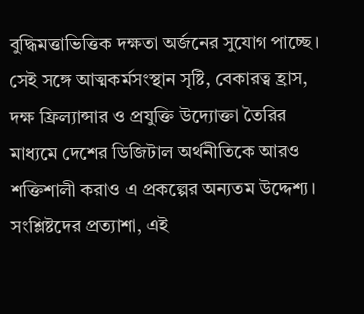বুদ্ধিমত্তাভিত্তিক দক্ষতা অর্জনের সুযোগ পাচ্ছে। সেই সঙ্গে আত্মকর্মসংস্থান সৃষ্টি, বেকারত্ব হ্রাস, দক্ষ ফ্রিল্যান্সার ও প্রযুক্তি উদ্যোক্তা তৈরির মাধ্যমে দেশের ডিজিটাল অর্থনীতিকে আরও শক্তিশালী করাও এ প্রকল্পের অন্যতম উদ্দেশ্য।
সংশ্লিষ্টদের প্রত্যাশা, এই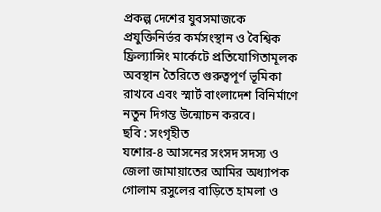প্রকল্প দেশের যুবসমাজকে প্রযুক্তিনির্ভর কর্মসংস্থান ও বৈশ্বিক ফ্রিল্যান্সিং মার্কেটে প্রতিযোগিতামূলক অবস্থান তৈরিতে গুরুত্বপূর্ণ ভূমিকা রাখবে এবং স্মার্ট বাংলাদেশ বিনির্মাণে নতুন দিগন্ত উন্মোচন করবে।
ছবি : সংগৃহীত
যশোর-৪ আসনের সংসদ সদস্য ও জেলা জামায়াতের আমির অধ্যাপক গোলাম রসুলের বাড়িতে হামলা ও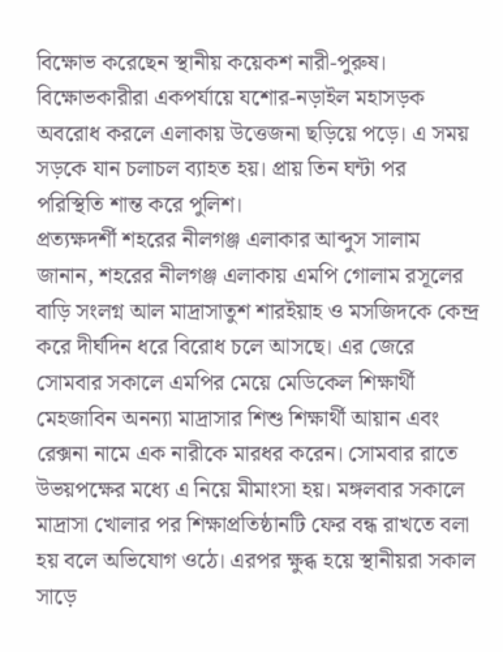বিক্ষোভ করেছেন স্থানীয় কয়েকশ নারী-পুরুষ। বিক্ষোভকারীরা একপর্যায়ে যশোর-নড়াইল মহাসড়ক অবরোধ করলে এলাকায় উত্তেজনা ছড়িয়ে পড়ে। এ সময় সড়কে যান চলাচল ব্যাহত হয়। প্রায় তিন ঘন্টা পর পরিস্থিতি শান্ত করে পুলিশ।
প্রত্যক্ষদর্শী শহরের নীলগঞ্জ এলাকার আব্দুস সালাম জানান, শহরের নীলগঞ্জ এলাকায় এমপি গোলাম রসূলের বাড়ি সংলগ্ন আল মাদ্রাসাতুশ শারইয়াহ ও মসজিদকে কেন্দ্র করে দীর্ঘদিন ধরে বিরোধ চলে আসছে। এর জেরে সোমবার সকালে এমপির মেয়ে মেডিকেল শিক্ষার্থী মেহজাবিন অনন্যা মাদ্রাসার শিশু শিক্ষার্থী আয়ান এবং রেক্সনা নামে এক নারীকে মারধর করেন। সোমবার রাতে উভয়পক্ষের মধ্যে এ নিয়ে মীমাংসা হয়। মঙ্গলবার সকালে মাদ্রাসা খোলার পর শিক্ষাপ্রতিষ্ঠানটি ফের বন্ধ রাখতে বলা হয় বলে অভিযোগ ওঠে। এরপর ক্ষুব্ধ হয়ে স্থানীয়রা সকাল সাড়ে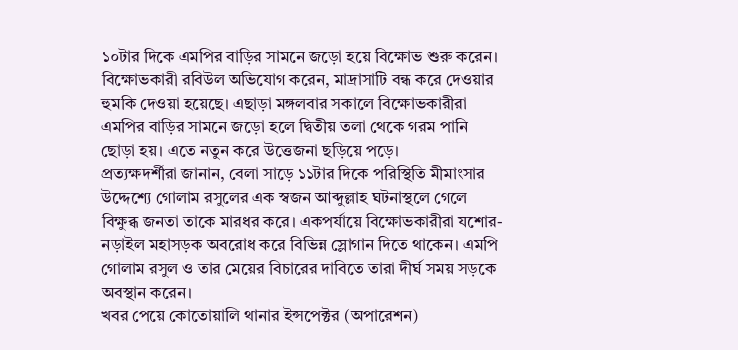১০টার দিকে এমপির বাড়ির সামনে জড়ো হয়ে বিক্ষোভ শুরু করেন।
বিক্ষোভকারী রবিউল অভিযোগ করেন, মাদ্রাসাটি বন্ধ করে দেওয়ার হুমকি দেওয়া হয়েছে। এছাড়া মঙ্গলবার সকালে বিক্ষোভকারীরা এমপির বাড়ির সামনে জড়ো হলে দ্বিতীয় তলা থেকে গরম পানি ছোড়া হয়। এতে নতুন করে উত্তেজনা ছড়িয়ে পড়ে।
প্রত্যক্ষদর্শীরা জানান, বেলা সাড়ে ১১টার দিকে পরিস্থিতি মীমাংসার উদ্দেশ্যে গোলাম রসুলের এক স্বজন আব্দুল্লাহ ঘটনাস্থলে গেলে বিক্ষুব্ধ জনতা তাকে মারধর করে। একপর্যায়ে বিক্ষোভকারীরা যশোর-নড়াইল মহাসড়ক অবরোধ করে বিভিন্ন স্লোগান দিতে থাকেন। এমপি গোলাম রসুল ও তার মেয়ের বিচারের দাবিতে তারা দীর্ঘ সময় সড়কে অবস্থান করেন।
খবর পেয়ে কোতোয়ালি থানার ইন্সপেক্টর (অপারেশন)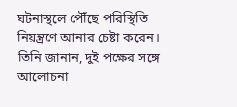ঘটনাস্থলে পৌঁছে পরিস্থিতি নিয়ন্ত্রণে আনার চেষ্টা করেন। তিনি জানান, দুই পক্ষের সঙ্গে আলোচনা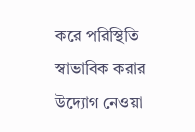করে পরিস্থিতি স্বাভাবিক করার উদ্যোগ নেওয়া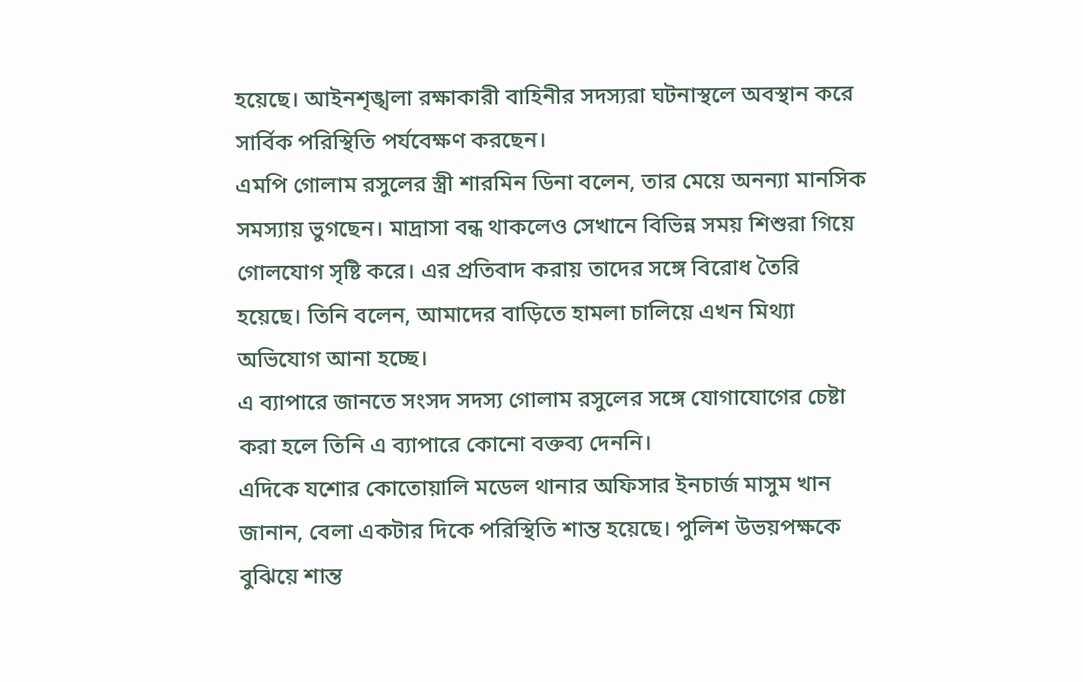হয়েছে। আইনশৃঙ্খলা রক্ষাকারী বাহিনীর সদস্যরা ঘটনাস্থলে অবস্থান করে সার্বিক পরিস্থিতি পর্যবেক্ষণ করছেন।
এমপি গোলাম রসুলের স্ত্রী শারমিন ডিনা বলেন, তার মেয়ে অনন্যা মানসিক সমস্যায় ভুগছেন। মাদ্রাসা বন্ধ থাকলেও সেখানে বিভিন্ন সময় শিশুরা গিয়ে গোলযোগ সৃষ্টি করে। এর প্রতিবাদ করায় তাদের সঙ্গে বিরোধ তৈরি হয়েছে। তিনি বলেন, আমাদের বাড়িতে হামলা চালিয়ে এখন মিথ্যা অভিযোগ আনা হচ্ছে।
এ ব্যাপারে জানতে সংসদ সদস্য গোলাম রসুলের সঙ্গে যোগাযোগের চেষ্টা করা হলে তিনি এ ব্যাপারে কোনো বক্তব্য দেননি।
এদিকে যশোর কোতোয়ালি মডেল থানার অফিসার ইনচার্জ মাসুম খান জানান, বেলা একটার দিকে পরিস্থিতি শান্ত হয়েছে। পুলিশ উভয়পক্ষকে বুঝিয়ে শান্ত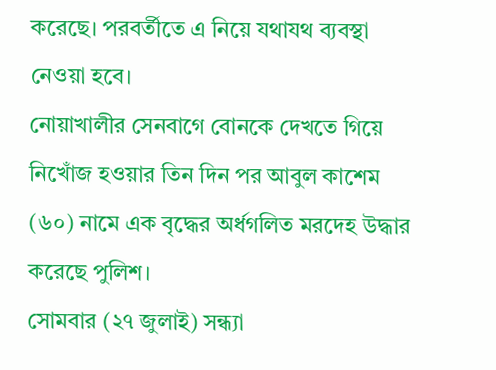করেছে। পরবর্তীতে এ নিয়ে যথাযথ ব্যবস্থা নেওয়া হবে।
নোয়াখালীর সেনবাগে বোনকে দেখতে গিয়ে নিখোঁজ হওয়ার তিন দিন পর আবুল কাশেম (৬০) নামে এক বৃদ্ধের অর্ধগলিত মরদেহ উদ্ধার করেছে পুলিশ।
সোমবার (২৭ জুলাই) সন্ধ্যা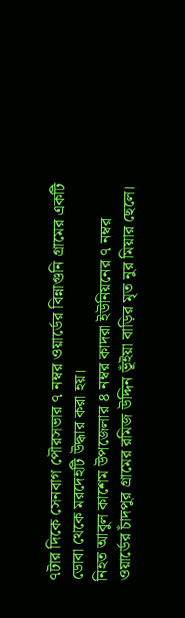৭টার দিকে সেনবাগ পৌরসভার ৭ নম্বর ওয়ার্ডের বিন্নাগুনি গ্রামের একটি ডোবা থেকে মরদেহটি উদ্ধার করা হয়।
নিহত আবুল কাশেম উপজেলার ৪ নম্বর কাদরা ইউনিয়নের ৭ নম্বর ওয়ার্ডের চাঁদপুর গ্রামের রমিজ উদ্দিন ভূঁইয়া বাড়ির মৃত নুর মিয়ার ছেলে।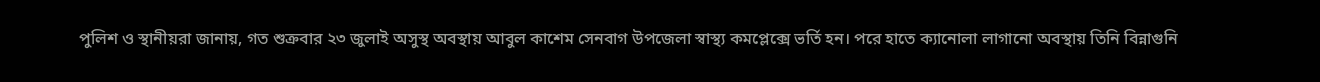পুলিশ ও স্থানীয়রা জানায়, গত শুক্রবার ২৩ জুলাই অসুস্থ অবস্থায় আবুল কাশেম সেনবাগ উপজেলা স্বাস্থ্য কমপ্লেক্সে ভর্তি হন। পরে হাতে ক্যানোলা লাগানো অবস্থায় তিনি বিন্নাগুনি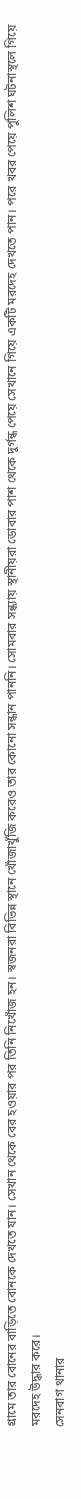গ্রামে তার বোনের বাড়িতে বোনকে দেখতে যান। সেখান থেকে বের হওয়ার পর তিনি নিখোঁজ হন। স্বজনরা বিভিন্ন স্থানে খোঁজাখুঁজি করেও তার কোনো সন্ধান পাননি। সোমবার সন্ধ্যায় স্থানীয়রা ডোবার পাশ থেকে দুর্গন্ধ পেয়ে সেখানে গিয়ে একটি মরদেহ দেখতে পান। পরে খবর পেয়ে পুলিশ ঘটনাস্থলে গিয়ে মরদেহ উদ্ধার করে।
সেনবাগ থানার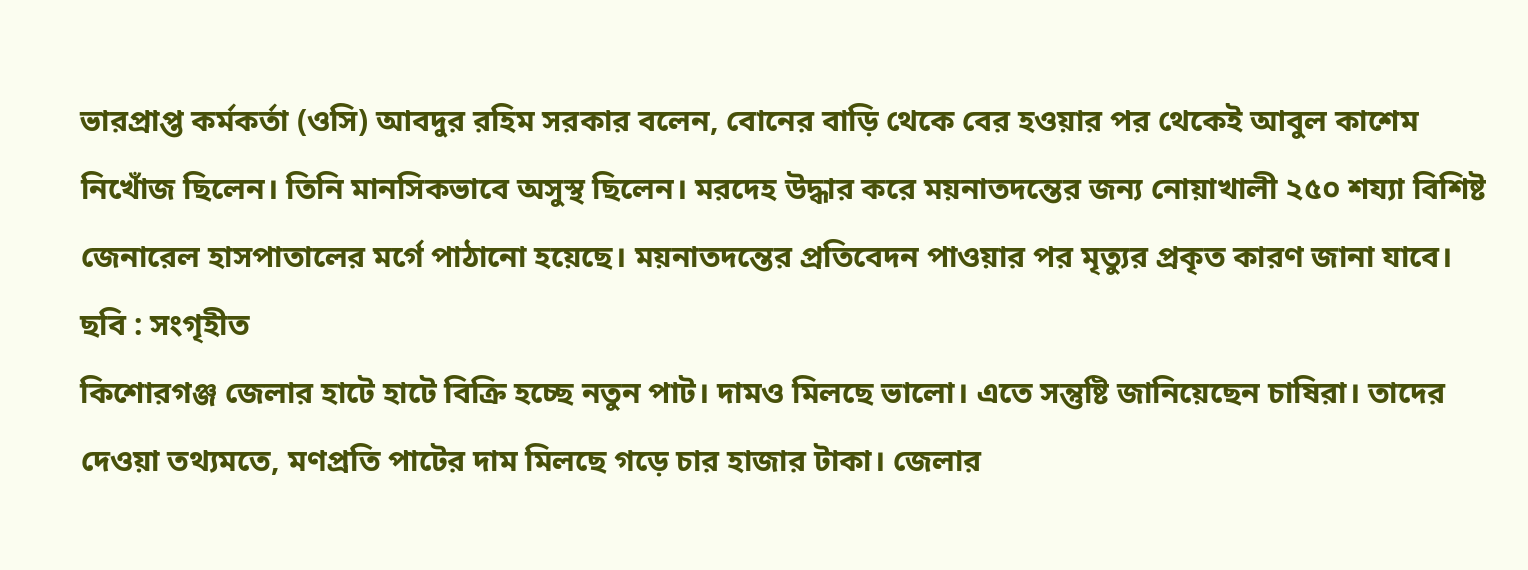ভারপ্রাপ্ত কর্মকর্তা (ওসি) আবদুর রহিম সরকার বলেন, বোনের বাড়ি থেকে বের হওয়ার পর থেকেই আবুল কাশেম নিখোঁজ ছিলেন। তিনি মানসিকভাবে অসুস্থ ছিলেন। মরদেহ উদ্ধার করে ময়নাতদন্তের জন্য নোয়াখালী ২৫০ শয্যা বিশিষ্ট জেনারেল হাসপাতালের মর্গে পাঠানো হয়েছে। ময়নাতদন্তের প্রতিবেদন পাওয়ার পর মৃত্যুর প্রকৃত কারণ জানা যাবে।
ছবি : সংগৃহীত
কিশোরগঞ্জ জেলার হাটে হাটে বিক্রি হচ্ছে নতুন পাট। দামও মিলছে ভালো। এতে সন্তুষ্টি জানিয়েছেন চাষিরা। তাদের দেওয়া তথ্যমতে, মণপ্রতি পাটের দাম মিলছে গড়ে চার হাজার টাকা। জেলার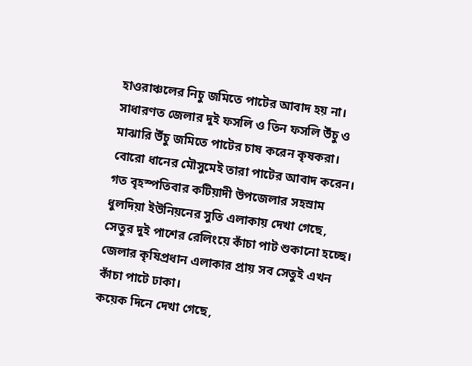হাওরাঞ্চলের নিচু জমিতে পাটের আবাদ হয় না। সাধারণত জেলার দুই ফসলি ও তিন ফসলি উঁচু ও মাঝারি উঁচু জমিতে পাটের চাষ করেন কৃষকরা। বোরো ধানের মৌসুমেই তারা পাটের আবাদ করেন। গত বৃহস্পতিবার কটিয়াদী উপজেলার সহস্রাম ধুলদিয়া ইউনিয়নের সুতি এলাকায় দেখা গেছে, সেতুর দুই পাশের রেলিংয়ে কাঁচা পাট শুকানো হচ্ছে। জেলার কৃষিপ্রধান এলাকার প্রায় সব সেতুই এখন কাঁচা পাটে ঢাকা।
কয়েক দিনে দেখা গেছে,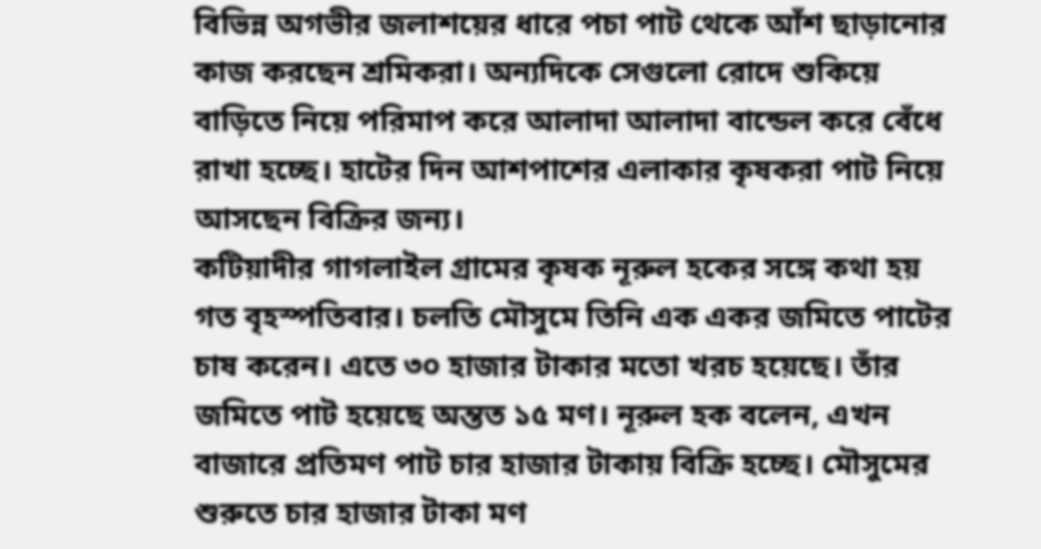বিভিন্ন অগভীর জলাশয়ের ধারে পচা পাট থেকে আঁশ ছাড়ানোর কাজ করছেন শ্রমিকরা। অন্যদিকে সেগুলো রোদে শুকিয়ে বাড়িতে নিয়ে পরিমাপ করে আলাদা আলাদা বান্ডেল করে বেঁধে রাখা হচ্ছে। হাটের দিন আশপাশের এলাকার কৃষকরা পাট নিয়ে আসছেন বিক্রির জন্য।
কটিয়াদীর গাগলাইল গ্রামের কৃষক নূরুল হকের সঙ্গে কথা হয় গত বৃহস্পতিবার। চলতি মৌসুমে তিনি এক একর জমিতে পাটের চাষ করেন। এতে ৩০ হাজার টাকার মতো খরচ হয়েছে। তাঁর জমিতে পাট হয়েছে অন্তত ১৫ মণ। নূরুল হক বলেন, এখন বাজারে প্রতিমণ পাট চার হাজার টাকায় বিক্রি হচ্ছে। মৌসুমের শুরুতে চার হাজার টাকা মণ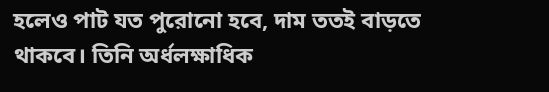হলেও পাট যত পুরোনো হবে, দাম ততই বাড়তে থাকবে। তিনি অর্ধলক্ষাধিক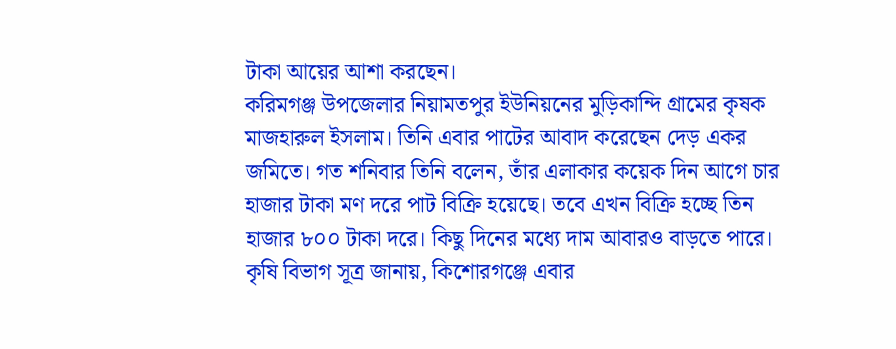টাকা আয়ের আশা করছেন।
করিমগঞ্জ উপজেলার নিয়ামতপুর ইউনিয়নের মুড়িকান্দি গ্রামের কৃষক মাজহারুল ইসলাম। তিনি এবার পাটের আবাদ করেছেন দেড় একর জমিতে। গত শনিবার তিনি বলেন, তাঁর এলাকার কয়েক দিন আগে চার হাজার টাকা মণ দরে পাট বিক্রি হয়েছে। তবে এখন বিক্রি হচ্ছে তিন হাজার ৮০০ টাকা দরে। কিছু দিনের মধ্যে দাম আবারও বাড়তে পারে।
কৃষি বিভাগ সূত্র জানায়, কিশোরগঞ্জে এবার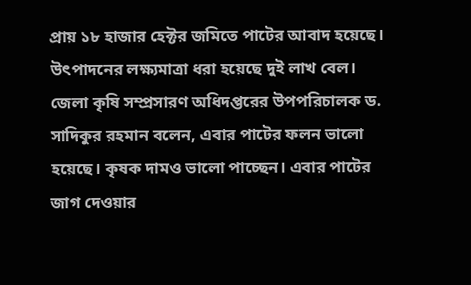প্রায় ১৮ হাজার হেক্টর জমিতে পাটের আবাদ হয়েছে। উৎপাদনের লক্ষ্যমাত্রা ধরা হয়েছে দুই লাখ বেল।
জেলা কৃষি সম্প্রসারণ অধিদপ্তরের উপপরিচালক ড. সাদিকুর রহমান বলেন, এবার পাটের ফলন ভালো হয়েছে। কৃষক দামও ভালো পাচ্ছেন। এবার পাটের জাগ দেওয়ার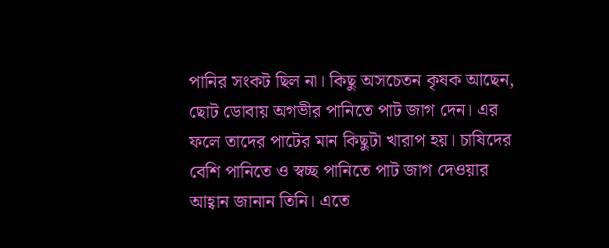পানির সংকট ছিল না। কিছু অসচেতন কৃষক আছেন, ছোট ডোবায় অগভীর পানিতে পাট জাগ দেন। এর ফলে তাদের পাটের মান কিছুটা খারাপ হয়। চাষিদের বেশি পানিতে ও স্বচ্ছ পানিতে পাট জাগ দেওয়ার আহ্বান জানান তিনি। এতে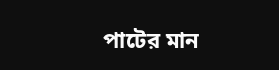পাটের মান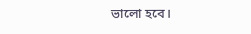ভালো হবে।